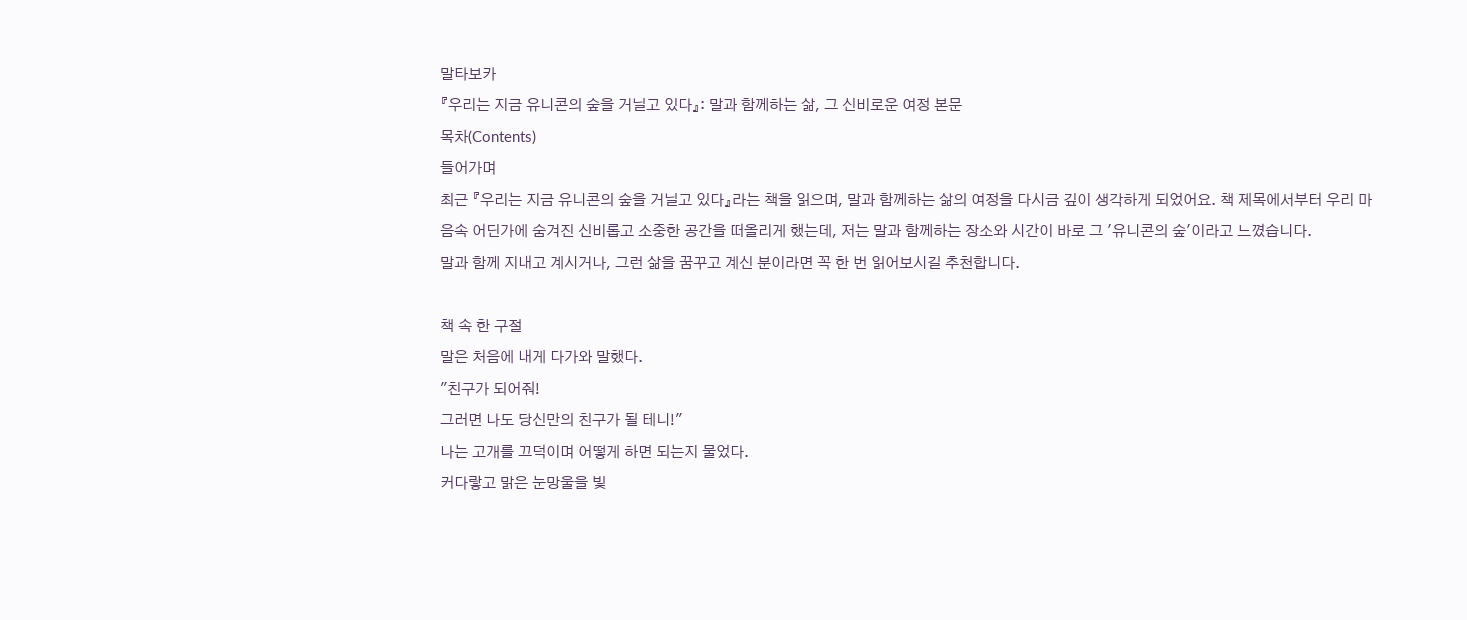말타보카
『우리는 지금 유니콘의 숲을 거닐고 있다』: 말과 함께하는 삶, 그 신비로운 여정 본문
목차(Contents)
들어가며
최근 『우리는 지금 유니콘의 숲을 거닐고 있다』라는 책을 읽으며, 말과 함께하는 삶의 여정을 다시금 깊이 생각하게 되었어요. 책 제목에서부터 우리 마음속 어딘가에 숨겨진 신비롭고 소중한 공간을 떠올리게 했는데, 저는 말과 함께하는 장소와 시간이 바로 그 '유니콘의 숲'이라고 느꼈습니다.
말과 함께 지내고 계시거나, 그런 삶을 꿈꾸고 계신 분이라면 꼭 한 번 읽어보시길 추천합니다.

책 속 한 구절
말은 처음에 내게 다가와 말했다.
"친구가 되어줘!
그러면 나도 당신만의 친구가 될 테니!"
나는 고개를 끄덕이며 어떻게 하면 되는지 물었다.
커다랗고 맑은 눈망울을 빛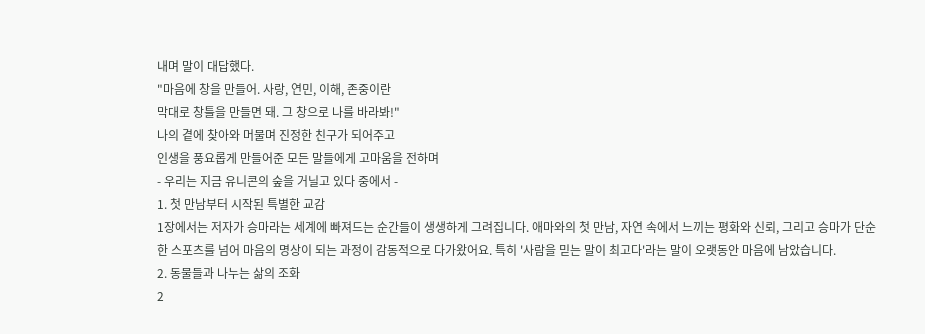내며 말이 대답했다.
"마음에 창을 만들어. 사랑, 연민, 이해, 존중이란
막대로 창틀을 만들면 돼. 그 창으로 나를 바라봐!"
나의 곁에 찾아와 머물며 진정한 친구가 되어주고
인생을 풍요롭게 만들어준 모든 말들에게 고마움을 전하며
- 우리는 지금 유니콘의 숲을 거닐고 있다 중에서 -
1. 첫 만남부터 시작된 특별한 교감
1장에서는 저자가 승마라는 세계에 빠져드는 순간들이 생생하게 그려집니다. 애마와의 첫 만남, 자연 속에서 느끼는 평화와 신뢰, 그리고 승마가 단순한 스포츠를 넘어 마음의 명상이 되는 과정이 감동적으로 다가왔어요. 특히 '사람을 믿는 말이 최고다'라는 말이 오랫동안 마음에 남았습니다.
2. 동물들과 나누는 삶의 조화
2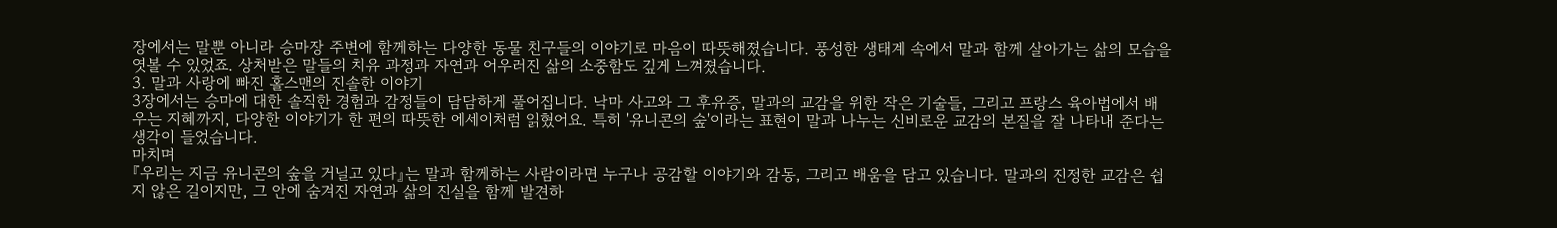장에서는 말뿐 아니라 승마장 주변에 함께하는 다양한 동물 친구들의 이야기로 마음이 따뜻해졌습니다. 풍성한 생태계 속에서 말과 함께 살아가는 삶의 모습을 엿볼 수 있었죠. 상처받은 말들의 치유 과정과 자연과 어우러진 삶의 소중함도 깊게 느껴졌습니다.
3. 말과 사랑에 빠진 홀스맨의 진솔한 이야기
3장에서는 승마에 대한 솔직한 경험과 감정들이 담담하게 풀어집니다. 낙마 사고와 그 후유증, 말과의 교감을 위한 작은 기술들, 그리고 프랑스 육아법에서 배우는 지혜까지, 다양한 이야기가 한 편의 따뜻한 에세이처럼 읽혔어요. 특히 '유니콘의 숲'이라는 표현이 말과 나누는 신비로운 교감의 본질을 잘 나타내 준다는 생각이 들었습니다.
마치며
『우리는 지금 유니콘의 숲을 거닐고 있다』는 말과 함께하는 사람이라면 누구나 공감할 이야기와 감동, 그리고 배움을 담고 있습니다. 말과의 진정한 교감은 쉽지 않은 길이지만, 그 안에 숨겨진 자연과 삶의 진실을 함께 발견하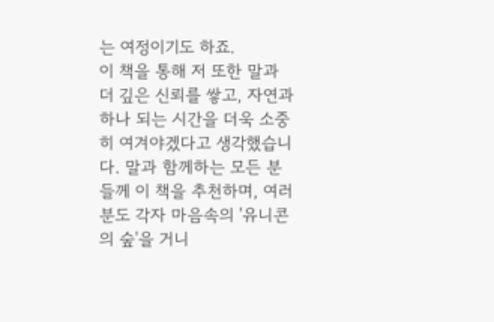는 여정이기도 하죠.
이 책을 통해 저 또한 말과 더 깊은 신뢰를 쌓고, 자연과 하나 되는 시간을 더욱 소중히 여겨야겠다고 생각했습니다. 말과 함께하는 모든 분들께 이 책을 추천하며, 여러분도 각자 마음속의 '유니콘의 숲'을 거니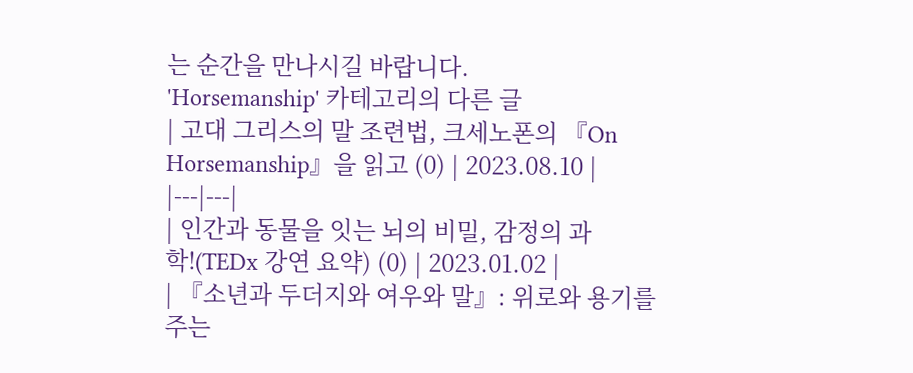는 순간을 만나시길 바랍니다.
'Horsemanship' 카테고리의 다른 글
| 고대 그리스의 말 조련법, 크세노폰의 『On Horsemanship』을 읽고 (0) | 2023.08.10 |
|---|---|
| 인간과 동물을 잇는 뇌의 비밀, 감정의 과학!(TEDx 강연 요약) (0) | 2023.01.02 |
| 『소년과 두더지와 여우와 말』: 위로와 용기를 주는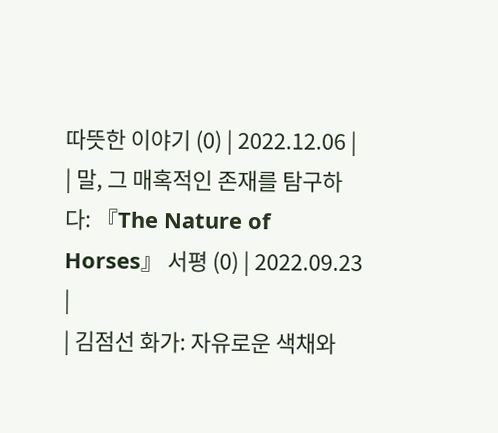따뜻한 이야기 (0) | 2022.12.06 |
| 말, 그 매혹적인 존재를 탐구하다: 『The Nature of Horses』 서평 (0) | 2022.09.23 |
| 김점선 화가: 자유로운 색채와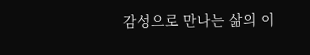감성으로 만나는 삶의 이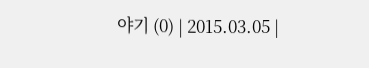야기 (0) | 2015.03.05 |